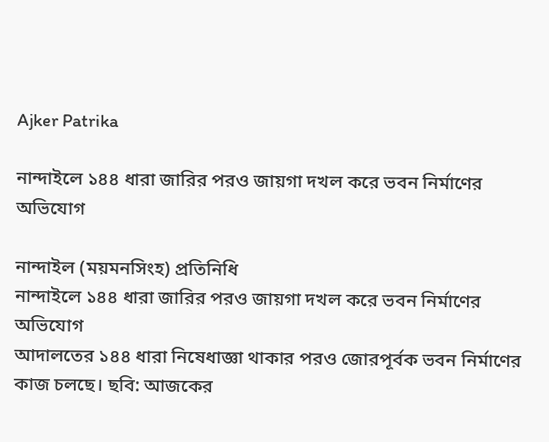Ajker Patrika

নান্দাইলে ১৪৪ ধারা জারির পরও জায়গা দখল করে ভবন নির্মাণের অভিযোগ

নান্দাইল (ময়মনসিংহ) প্রতিনিধি
নান্দাইলে ১৪৪ ধারা জারির পরও জায়গা দখল করে ভবন নির্মাণের অভিযোগ
আদালতের ১৪৪ ধারা নিষেধাজ্ঞা থাকার পরও জোরপূর্বক ভবন নির্মাণের কাজ চলছে। ছবি: আজকের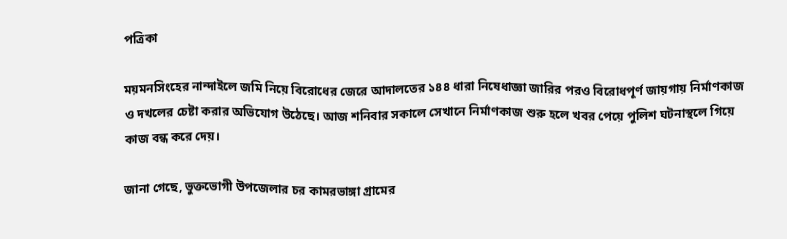পত্রিকা

ময়মনসিংহের নান্দাইলে জমি নিয়ে বিরোধের জেরে আদালতের ১৪৪ ধারা নিষেধাজ্ঞা জারির পরও বিরোধপূর্ণ জায়গায় নির্মাণকাজ ও দখলের চেষ্টা করার অভিযোগ উঠেছে। আজ শনিবার সকালে সেখানে নির্মাণকাজ শুরু হলে খবর পেয়ে পুলিশ ঘটনাস্থলে গিয়ে কাজ বন্ধ করে দেয়।

জানা গেছে, ভুক্তভোগী উপজেলার চর কামরভাঙ্গা গ্রামের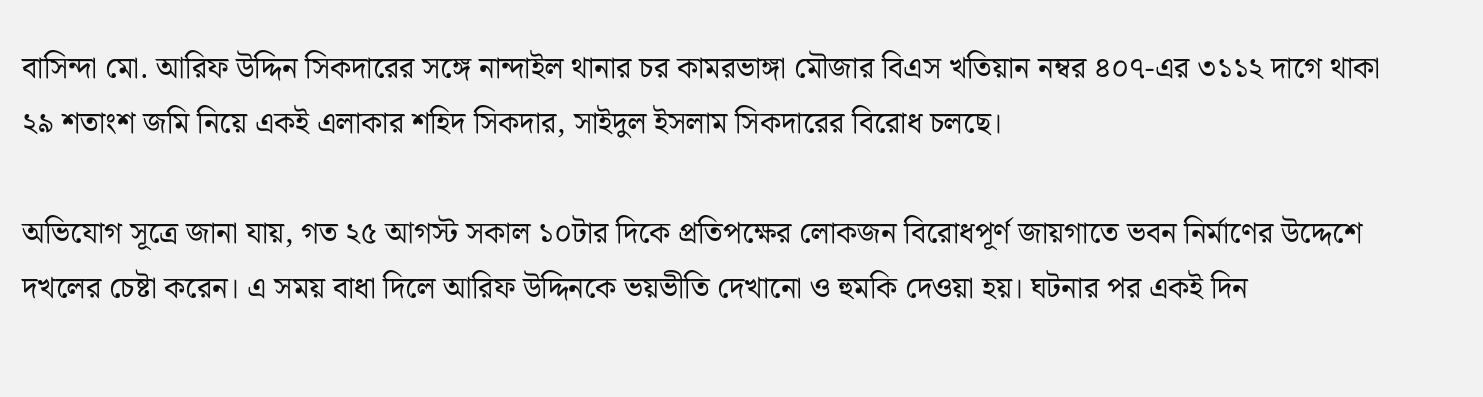বাসিন্দা মো. আরিফ উদ্দিন সিকদারের সঙ্গে নান্দাইল থানার চর কামরভাঙ্গা মৌজার বিএস খতিয়ান নম্বর ৪০৭-এর ৩১১২ দাগে থাকা ২৯ শতাংশ জমি নিয়ে একই এলাকার শহিদ সিকদার, সাইদুল ইসলাম সিকদারের বিরোধ চলছে।

অভিযোগ সূত্রে জানা যায়, গত ২৫ আগস্ট সকাল ১০টার দিকে প্রতিপক্ষের লোকজন বিরোধপূর্ণ জায়গাতে ভবন নির্মাণের উদ্দেশে দখলের চেষ্টা করেন। এ সময় বাধা দিলে আরিফ উদ্দিনকে ভয়ভীতি দেখানো ও হুমকি দেওয়া হয়। ঘটনার পর একই দিন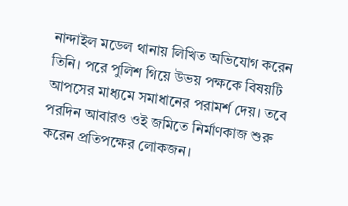নান্দাইল মডেল থানায় লিখিত অভিযোগ করেন তিনি। পরে পুলিশ গিয়ে উভয় পক্ষকে বিষয়টি আপসের মাধ্যমে সমাধানের পরামর্শ দেয়। তবে পরদিন আবারও ওই জমিতে নির্মাণকাজ শুরু করেন প্রতিপক্ষের লোকজন।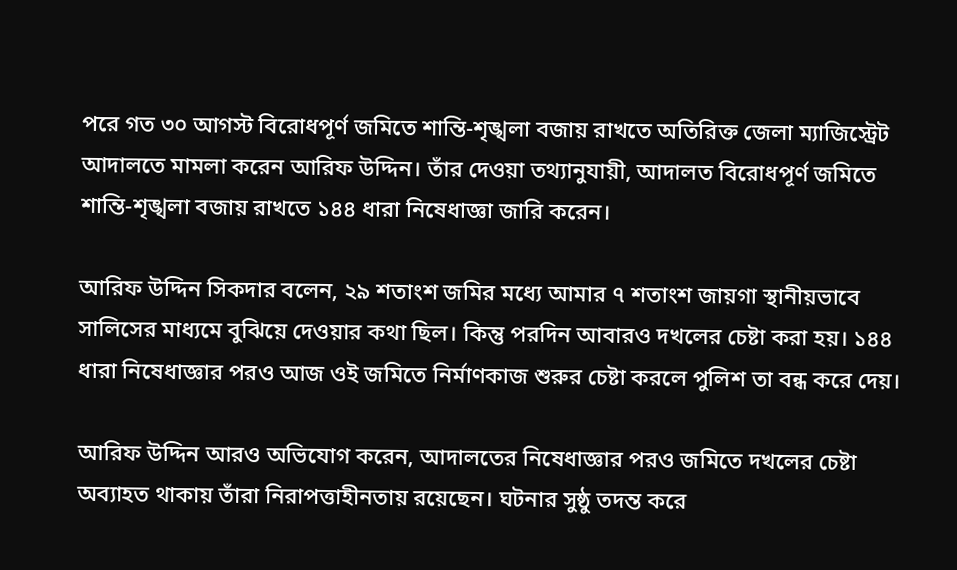পরে গত ৩০ আগস্ট বিরোধপূর্ণ জমিতে শান্তি-শৃঙ্খলা বজায় রাখতে অতিরিক্ত জেলা ম্যাজিস্ট্রেট আদালতে মামলা করেন আরিফ উদ্দিন। তাঁর দেওয়া তথ্যানুযায়ী, আদালত বিরোধপূর্ণ জমিতে শান্তি-শৃঙ্খলা বজায় রাখতে ১৪৪ ধারা নিষেধাজ্ঞা জারি করেন।

আরিফ উদ্দিন সিকদার বলেন, ২৯ শতাংশ জমির মধ্যে আমার ৭ শতাংশ জায়গা স্থানীয়ভাবে সালিসের মাধ্যমে বুঝিয়ে দেওয়ার কথা ছিল। কিন্তু পরদিন আবারও দখলের চেষ্টা করা হয়। ১৪৪ ধারা নিষেধাজ্ঞার পরও আজ ওই জমিতে নির্মাণকাজ শুরুর চেষ্টা করলে পুলিশ তা বন্ধ করে দেয়।

আরিফ উদ্দিন আরও অভিযোগ করেন, আদালতের নিষেধাজ্ঞার পরও জমিতে দখলের চেষ্টা অব্যাহত থাকায় তাঁরা নিরাপত্তাহীনতায় রয়েছেন। ঘটনার সুষ্ঠু তদন্ত করে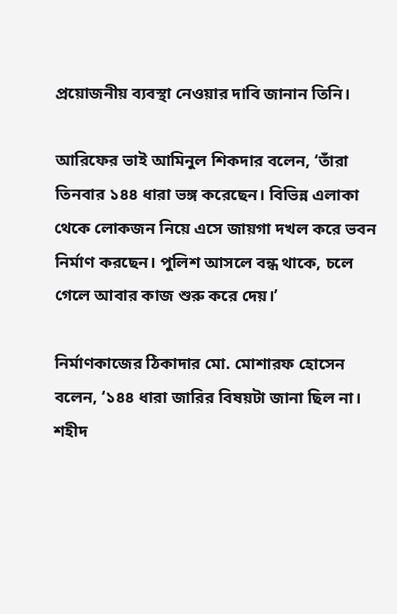প্রয়োজনীয় ব্যবস্থা নেওয়ার দাবি জানান তিনি।

আরিফের ভাই আমিনুল শিকদার বলেন, ‘তাঁরা তিনবার ১৪৪ ধারা ভঙ্গ করেছেন। বিভিন্ন এলাকা থেকে লোকজন নিয়ে এসে জায়গা দখল করে ভবন নির্মাণ করছেন। পুলিশ আসলে বন্ধ থাকে, চলে গেলে আবার কাজ শুরু করে দেয়।’

নির্মাণকাজের ঠিকাদার মো. মোশারফ হোসেন বলেন, ‘১৪৪ ধারা জারির বিষয়টা জানা ছিল না। শহীদ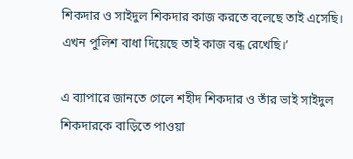শিকদার ও সাইদুল শিকদার কাজ করতে বলেছে তাই এসেছি। এখন পুলিশ বাধা দিয়েছে তাই কাজ বন্ধ রেখেছি।’

এ ব্যাপারে জানতে গেলে শহীদ শিকদার ও তাঁর ভাই সাইদুল শিকদারকে বাড়িতে পাওয়া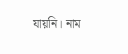যায়নি। নাম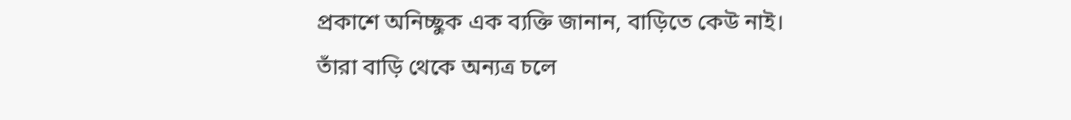প্রকাশে অনিচ্ছুক এক ব্যক্তি জানান, বাড়িতে কেউ নাই। তাঁরা বাড়ি থেকে অন্যত্র চলে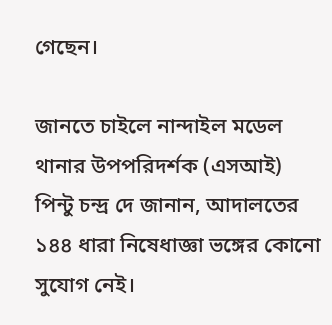গেছেন।

জানতে চাইলে নান্দাইল মডেল থানার উপপরিদর্শক (এসআই) পিন্টু চন্দ্র দে জানান, আদালতের ১৪৪ ধারা নিষেধাজ্ঞা ভঙ্গের কোনো সুযোগ নেই।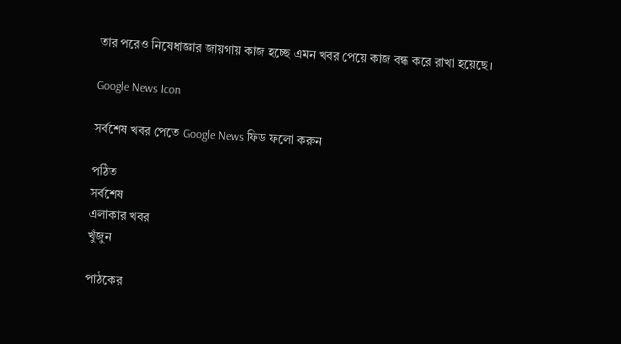তার পরেও নিষেধাজ্ঞার জায়গায় কাজ হচ্ছে এমন খবর পেয়ে কাজ বন্ধ করে রাখা হয়েছে।

Google News Icon

সর্বশেষ খবর পেতে Google News ফিড ফলো করুন

পঠিত
সর্বশেষ
এলাকার খবর
খুঁজুন

পাঠকের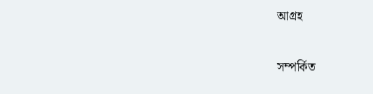আগ্রহ

সম্পর্কিত